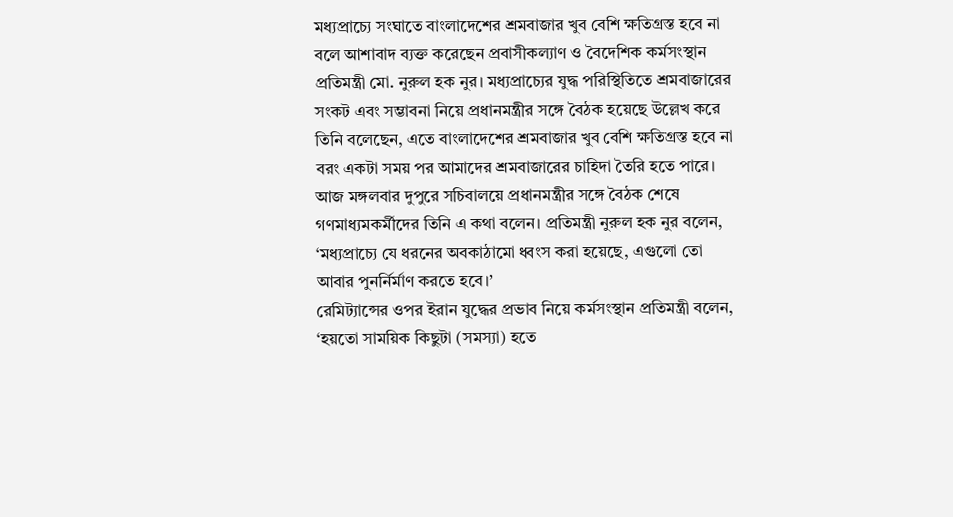মধ্যপ্রাচ্যে সংঘাতে বাংলাদেশের শ্রমবাজার খুব বেশি ক্ষতিগ্রস্ত হবে না বলে আশাবাদ ব্যক্ত করেছেন প্রবাসীকল্যাণ ও বৈদেশিক কর্মসংস্থান প্রতিমন্ত্রী মো. নুরুল হক নুর। মধ্যপ্রাচ্যের যুদ্ধ পরিস্থিতিতে শ্রমবাজারের সংকট এবং সম্ভাবনা নিয়ে প্রধানমন্ত্রীর সঙ্গে বৈঠক হয়েছে উল্লেখ করে তিনি বলেছেন, এতে বাংলাদেশের শ্রমবাজার খুব বেশি ক্ষতিগ্রস্ত হবে না বরং একটা সময় পর আমাদের শ্রমবাজারের চাহিদা তৈরি হতে পারে।
আজ মঙ্গলবার দুপুরে সচিবালয়ে প্রধানমন্ত্রীর সঙ্গে বৈঠক শেষে গণমাধ্যমকর্মীদের তিনি এ কথা বলেন। প্রতিমন্ত্রী নুরুল হক নুর বলেন, ‘মধ্যপ্রাচ্যে যে ধরনের অবকাঠামো ধ্বংস করা হয়েছে, এগুলো তো আবার পুনর্নির্মাণ করতে হবে।’
রেমিট্যান্সের ওপর ইরান যুদ্ধের প্রভাব নিয়ে কর্মসংস্থান প্রতিমন্ত্রী বলেন, ‘হয়তো সাময়িক কিছুটা (সমস্যা) হতে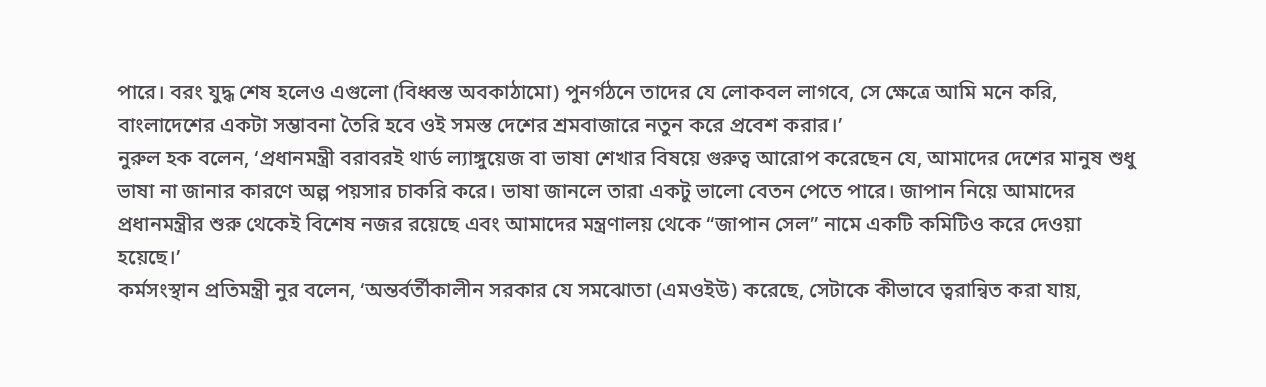পারে। বরং যুদ্ধ শেষ হলেও এগুলো (বিধ্বস্ত অবকাঠামো) পুনর্গঠনে তাদের যে লোকবল লাগবে, সে ক্ষেত্রে আমি মনে করি, বাংলাদেশের একটা সম্ভাবনা তৈরি হবে ওই সমস্ত দেশের শ্রমবাজারে নতুন করে প্রবেশ করার।’
নুরুল হক বলেন, ‘প্রধানমন্ত্রী বরাবরই থার্ড ল্যাঙ্গুয়েজ বা ভাষা শেখার বিষয়ে গুরুত্ব আরোপ করেছেন যে, আমাদের দেশের মানুষ শুধু ভাষা না জানার কারণে অল্প পয়সার চাকরি করে। ভাষা জানলে তারা একটু ভালো বেতন পেতে পারে। জাপান নিয়ে আমাদের প্রধানমন্ত্রীর শুরু থেকেই বিশেষ নজর রয়েছে এবং আমাদের মন্ত্রণালয় থেকে “জাপান সেল” নামে একটি কমিটিও করে দেওয়া হয়েছে।’
কর্মসংস্থান প্রতিমন্ত্রী নুর বলেন, ‘অন্তর্বর্তীকালীন সরকার যে সমঝোতা (এমওইউ) করেছে, সেটাকে কীভাবে ত্বরান্বিত করা যায়,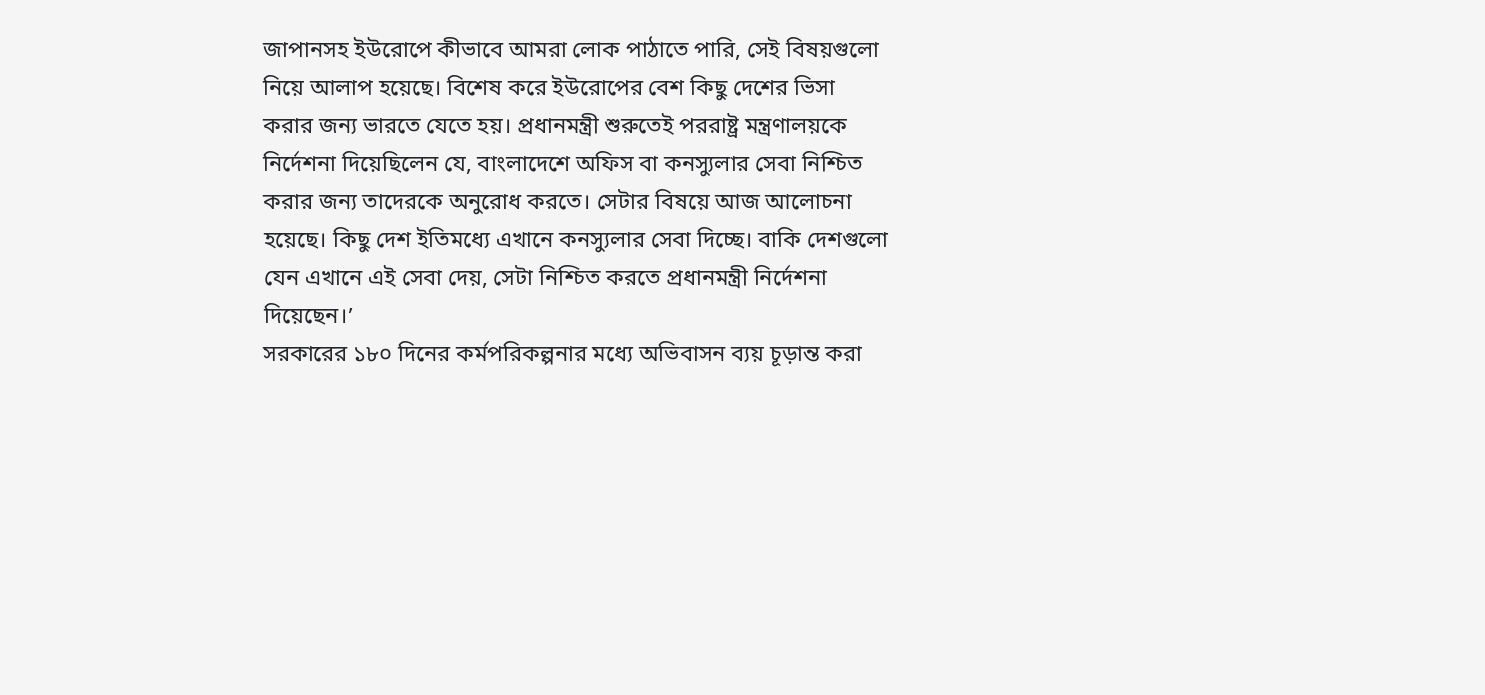জাপানসহ ইউরোপে কীভাবে আমরা লোক পাঠাতে পারি, সেই বিষয়গুলো নিয়ে আলাপ হয়েছে। বিশেষ করে ইউরোপের বেশ কিছু দেশের ভিসা করার জন্য ভারতে যেতে হয়। প্রধানমন্ত্রী শুরুতেই পররাষ্ট্র মন্ত্রণালয়কে নির্দেশনা দিয়েছিলেন যে, বাংলাদেশে অফিস বা কনস্যুলার সেবা নিশ্চিত করার জন্য তাদেরকে অনুরোধ করতে। সেটার বিষয়ে আজ আলোচনা হয়েছে। কিছু দেশ ইতিমধ্যে এখানে কনস্যুলার সেবা দিচ্ছে। বাকি দেশগুলো যেন এখানে এই সেবা দেয়, সেটা নিশ্চিত করতে প্রধানমন্ত্রী নির্দেশনা দিয়েছেন।’
সরকারের ১৮০ দিনের কর্মপরিকল্পনার মধ্যে অভিবাসন ব্যয় চূড়ান্ত করা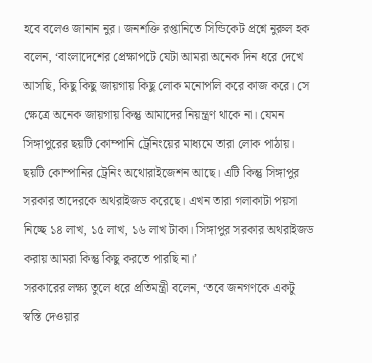হবে বলেও জানান নুর। জনশক্তি রপ্তানিতে সিন্ডিকেট প্রশ্নে নুরুল হক বলেন, ‘বাংলাদেশের প্রেক্ষাপটে যেটা আমরা অনেক দিন ধরে দেখে আসছি, কিছু কিছু জায়গায় কিছু লোক মনোপলি করে কাজ করে। সে ক্ষেত্রে অনেক জায়গায় কিন্তু আমাদের নিয়ন্ত্রণ থাকে না। যেমন সিঙ্গাপুরের ছয়টি কোম্পানি ট্রেনিংয়ের মাধ্যমে তারা লোক পাঠায়। ছয়টি কোম্পানির ট্রেনিং অথোরাইজেশন আছে। এটি কিন্তু সিঙ্গাপুর সরকার তাদেরকে অথরাইজড করেছে। এখন তারা গলাকাটা পয়সা নিচ্ছে ১৪ লাখ, ১৫ লাখ, ১৬ লাখ টাকা। সিঙ্গাপুর সরকার অথরাইজড করায় আমরা কিন্তু কিছু করতে পারছি না।’
সরকারের লক্ষ্য তুলে ধরে প্রতিমন্ত্রী বলেন, ‘তবে জনগণকে একটু স্বস্তি দেওয়ার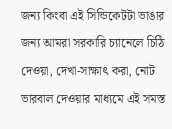জন্য কিংবা এই সিন্ডিকেটটা ভাঙার জন্য আমরা সরকারি চ্যানেলে চিঠি দেওয়া, দেখা-সাক্ষাৎ করা, নোট ভারবাল দেওয়ার মাধ্যমে এই সমস্ত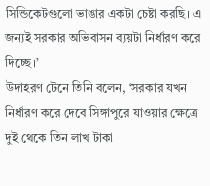সিন্ডিকেটগুলো ভাঙার একটা চেষ্টা করছি। এ জন্যই সরকার অভিবাসন ব্যয়টা নির্ধারণ করে দিচ্ছে।’
উদাহরণ টেনে তিনি বলেন, ‘সরকার যখন নির্ধারণ করে দেবে সিঙ্গাপুরে যাওয়ার ক্ষেত্রে দুই থেকে তিন লাখ টাকা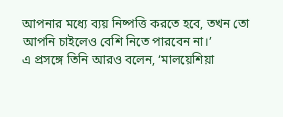আপনার মধ্যে ব্যয় নিষ্পত্তি করতে হবে, তখন তো আপনি চাইলেও বেশি নিতে পারবেন না।’
এ প্রসঙ্গে তিনি আরও বলেন, ‘মালয়েশিয়া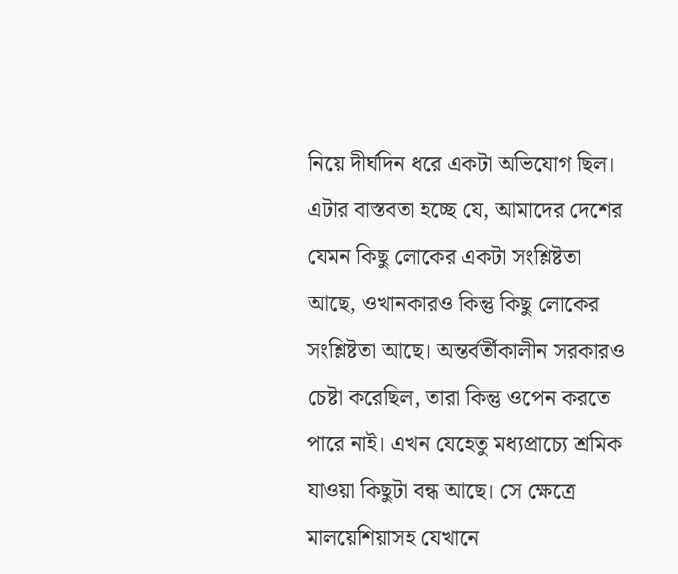নিয়ে দীর্ঘদিন ধরে একটা অভিযোগ ছিল। এটার বাস্তবতা হচ্ছে যে, আমাদের দেশের যেমন কিছু লোকের একটা সংশ্লিষ্টতা আছে, ওখানকারও কিন্তু কিছু লোকের সংশ্লিষ্টতা আছে। অন্তর্বর্তীকালীন সরকারও চেষ্টা করেছিল, তারা কিন্তু ওপেন করতে পারে নাই। এখন যেহেতু মধ্যপ্রাচ্যে শ্রমিক যাওয়া কিছুটা বন্ধ আছে। সে ক্ষেত্রে মালয়েশিয়াসহ যেখানে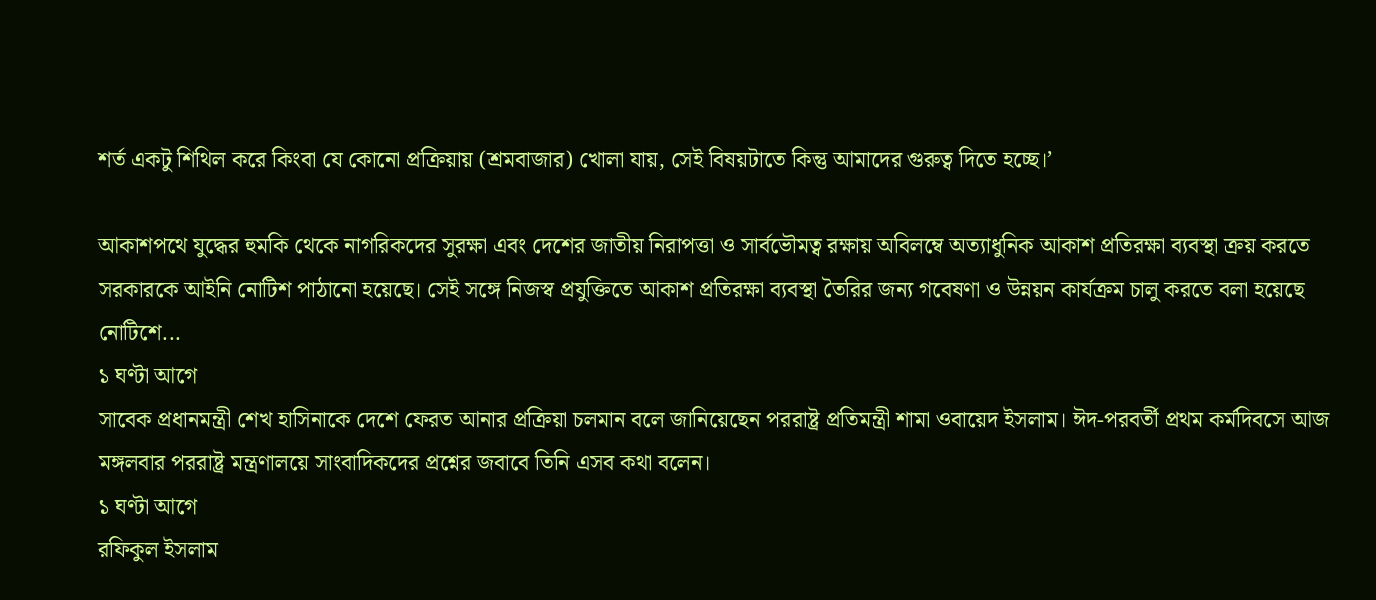শর্ত একটু শিথিল করে কিংবা যে কোনো প্রক্রিয়ায় (শ্রমবাজার) খোলা যায়, সেই বিষয়টাতে কিন্তু আমাদের গুরুত্ব দিতে হচ্ছে।’

আকাশপথে যুদ্ধের হুমকি থেকে নাগরিকদের সুরক্ষা এবং দেশের জাতীয় নিরাপত্তা ও সার্বভৌমত্ব রক্ষায় অবিলম্বে অত্যাধুনিক আকাশ প্রতিরক্ষা ব্যবস্থা ক্রয় করতে সরকারকে আইনি নোটিশ পাঠানো হয়েছে। সেই সঙ্গে নিজস্ব প্রযুক্তিতে আকাশ প্রতিরক্ষা ব্যবস্থা তৈরির জন্য গবেষণা ও উন্নয়ন কার্যক্রম চালু করতে বলা হয়েছে নোটিশে...
১ ঘণ্টা আগে
সাবেক প্রধানমন্ত্রী শেখ হাসিনাকে দেশে ফেরত আনার প্রক্রিয়া চলমান বলে জানিয়েছেন পররাষ্ট্র প্রতিমন্ত্রী শামা ওবায়েদ ইসলাম। ঈদ-পরবর্তী প্রথম কর্মদিবসে আজ মঙ্গলবার পররাষ্ট্র মন্ত্রণালয়ে সাংবাদিকদের প্রশ্নের জবাবে তিনি এসব কথা বলেন।
১ ঘণ্টা আগে
রফিকুল ইসলাম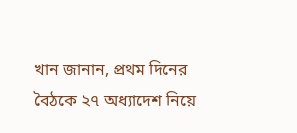খান জানান, প্রথম দিনের বৈঠকে ২৭ অধ্যাদেশ নিয়ে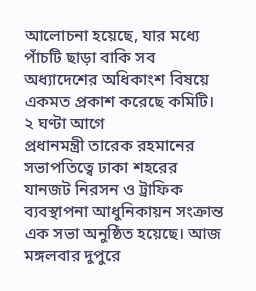আলোচনা হয়েছে, যার মধ্যে পাঁচটি ছাড়া বাকি সব অধ্যাদেশের অধিকাংশ বিষয়ে একমত প্রকাশ করেছে কমিটি।
২ ঘণ্টা আগে
প্রধানমন্ত্রী তারেক রহমানের সভাপতিত্বে ঢাকা শহরের যানজট নিরসন ও ট্রাফিক ব্যবস্থাপনা আধুনিকায়ন সংক্রান্ত এক সভা অনুষ্ঠিত হয়েছে। আজ মঙ্গলবার দুপুরে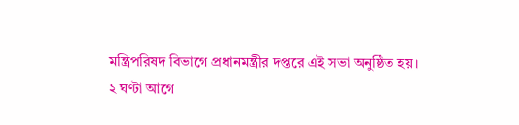মন্ত্রিপরিষদ বিভাগে প্রধানমন্ত্রীর দপ্তরে এই সভা অনুষ্ঠিত হয়।
২ ঘণ্টা আগে